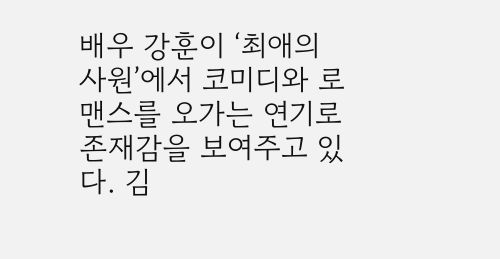배우 강훈이 ‘최애의 사원’에서 코미디와 로맨스를 오가는 연기로 존재감을 보여주고 있다. 김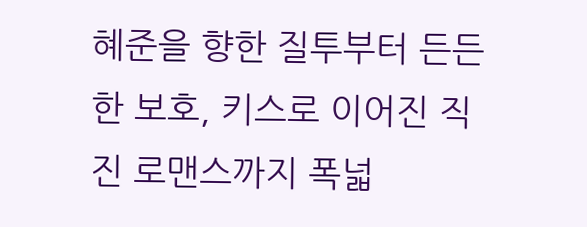혜준을 향한 질투부터 든든한 보호, 키스로 이어진 직진 로맨스까지 폭넓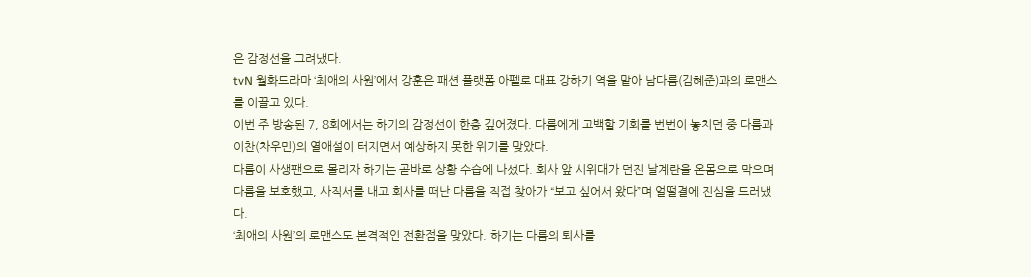은 감정선을 그려냈다.
tvN 월화드라마 ‘최애의 사원’에서 강훈은 패션 플랫폼 아펠로 대표 강하기 역을 맡아 남다름(김혜준)과의 로맨스를 이끌고 있다.
이번 주 방송된 7, 8회에서는 하기의 감정선이 한층 깊어졌다. 다름에게 고백할 기회를 번번이 놓치던 중 다름과 이찬(차우민)의 열애설이 터지면서 예상하지 못한 위기를 맞았다.
다름이 사생팬으로 몰리자 하기는 곧바로 상황 수습에 나섰다. 회사 앞 시위대가 던진 날계란을 온몸으로 막으며 다름을 보호했고, 사직서를 내고 회사를 떠난 다름을 직접 찾아가 “보고 싶어서 왔다”며 얼떨결에 진심을 드러냈다.
‘최애의 사원’의 로맨스도 본격적인 전환점을 맞았다. 하기는 다름의 퇴사를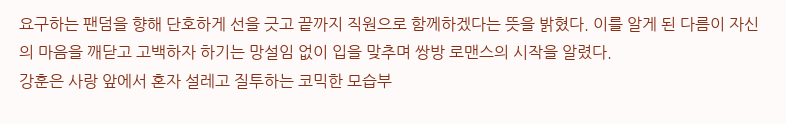요구하는 팬덤을 향해 단호하게 선을 긋고 끝까지 직원으로 함께하겠다는 뜻을 밝혔다. 이를 알게 된 다름이 자신의 마음을 깨닫고 고백하자 하기는 망설임 없이 입을 맞추며 쌍방 로맨스의 시작을 알렸다.
강훈은 사랑 앞에서 혼자 설레고 질투하는 코믹한 모습부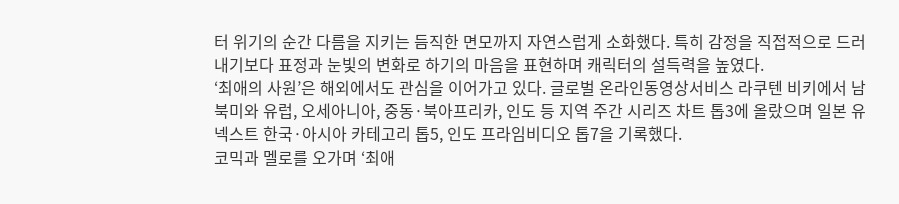터 위기의 순간 다름을 지키는 듬직한 면모까지 자연스럽게 소화했다. 특히 감정을 직접적으로 드러내기보다 표정과 눈빛의 변화로 하기의 마음을 표현하며 캐릭터의 설득력을 높였다.
‘최애의 사원’은 해외에서도 관심을 이어가고 있다. 글로벌 온라인동영상서비스 라쿠텐 비키에서 남북미와 유럽, 오세아니아, 중동·북아프리카, 인도 등 지역 주간 시리즈 차트 톱3에 올랐으며 일본 유넥스트 한국·아시아 카테고리 톱5, 인도 프라임비디오 톱7을 기록했다.
코믹과 멜로를 오가며 ‘최애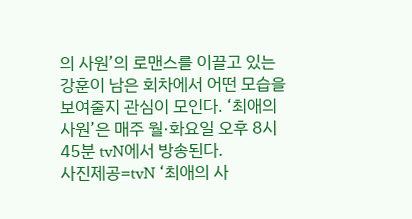의 사원’의 로맨스를 이끌고 있는 강훈이 남은 회차에서 어떤 모습을 보여줄지 관심이 모인다. ‘최애의 사원’은 매주 월·화요일 오후 8시 45분 tvN에서 방송된다.
사진제공=tvN ‘최애의 사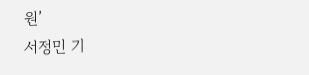원’
서정민 기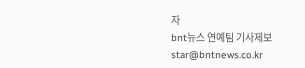자
bnt뉴스 연예팀 기사제보 star@bntnews.co.kr